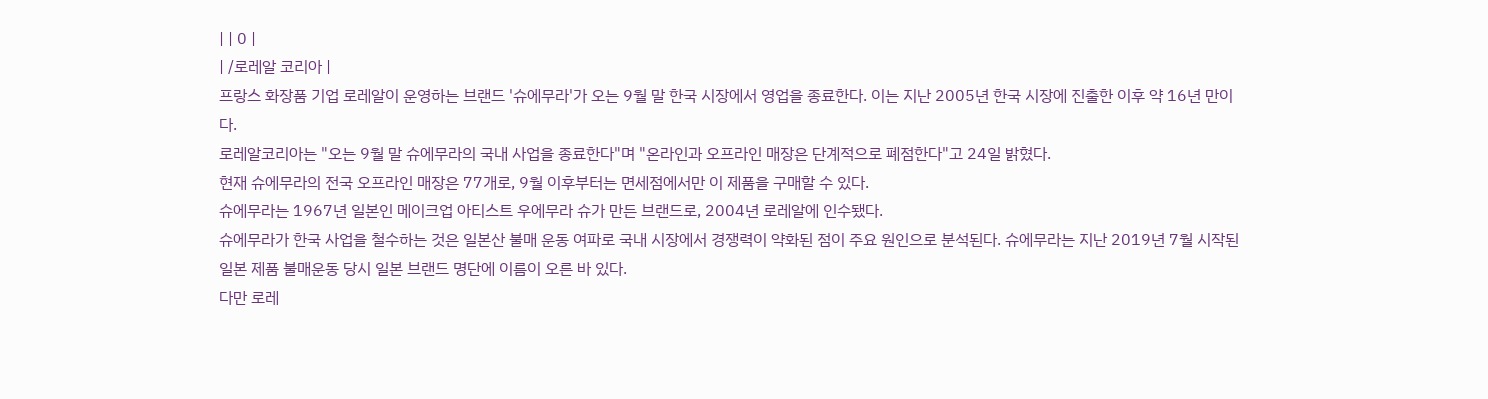| | 0 |
| /로레알 코리아 |
프랑스 화장품 기업 로레알이 운영하는 브랜드 '슈에무라'가 오는 9월 말 한국 시장에서 영업을 종료한다. 이는 지난 2005년 한국 시장에 진출한 이후 약 16년 만이다.
로레알코리아는 "오는 9월 말 슈에무라의 국내 사업을 종료한다"며 "온라인과 오프라인 매장은 단계적으로 폐점한다"고 24일 밝혔다.
현재 슈에무라의 전국 오프라인 매장은 77개로, 9월 이후부터는 면세점에서만 이 제품을 구매할 수 있다.
슈에무라는 1967년 일본인 메이크업 아티스트 우에무라 슈가 만든 브랜드로, 2004년 로레알에 인수됐다.
슈에무라가 한국 사업을 철수하는 것은 일본산 불매 운동 여파로 국내 시장에서 경쟁력이 약화된 점이 주요 원인으로 분석된다. 슈에무라는 지난 2019년 7월 시작된 일본 제품 불매운동 당시 일본 브랜드 명단에 이름이 오른 바 있다.
다만 로레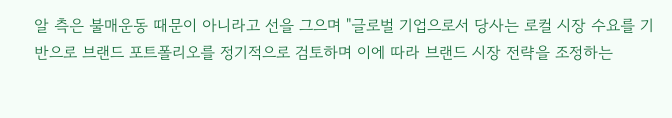알 측은 불매운동 때문이 아니라고 선을 그으며 "글로벌 기업으로서 당사는 로컬 시장 수요를 기반으로 브랜드 포트폴리오를 정기적으로 검토하며 이에 따라 브랜드 시장 전략을 조정하는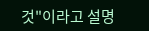것"이라고 설명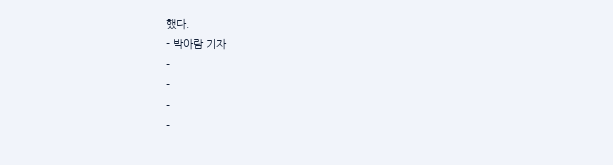했다.
- 박아람 기자
-
-
-
-